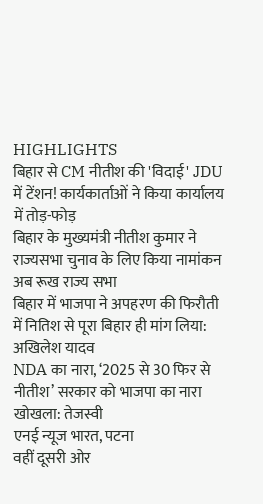HIGHLIGHTS
बिहार से CM नीतीश की 'विदाई' JDU में टेंशन! कार्यकार्ताओं ने किया कार्यालय में तोड़-फोड़
बिहार के मुख्यमंत्री नीतीश कुमार ने राज्यसभा चुनाव के लिए किया नामांकन अब रूख राज्य सभा
बिहार में भाजपा ने अपहरण की फिरौती में नितिश से पूरा बिहार ही मांग लिया: अखिलेश यादव
NDA का नारा, ‘2025 से 30 फिर से नीतीश’ सरकार को भाजपा का नारा खोखला: तेजस्वी
एनई न्यूज भारत, पटना
वहीं दूसरी ओर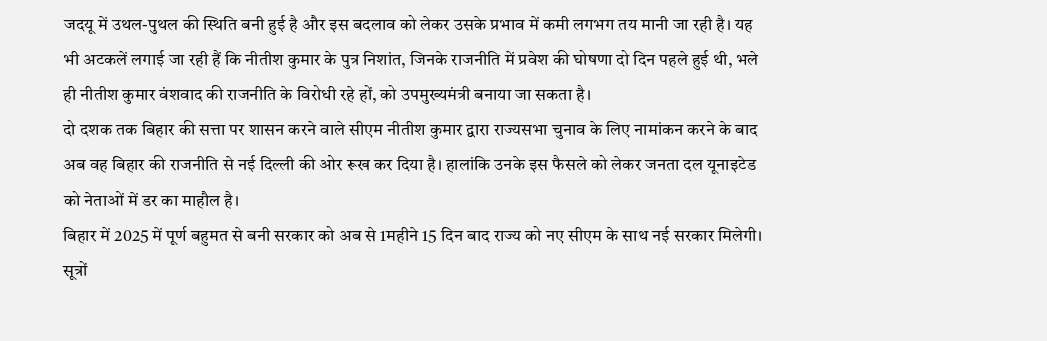जदयू में उथल-पुथल की स्थिति बनी हुई है और इस बदलाव को लेकर उसके प्रभाव में कमी लगभग तय मानी जा रही है। यह भी अटकलें लगाई जा रही हैं कि नीतीश कुमार के पुत्र निशांत, जिनके राजनीति में प्रवेश की घोषणा दो दिन पहले हुई थी, भले ही नीतीश कुमार वंशवाद की राजनीति के विरोधी रहे हों, को उपमुख्यमंत्री बनाया जा सकता है।
दो दशक तक बिहार की सत्ता पर शासन करने वाले सीएम नीतीश कुमार द्वारा राज्यसभा चुनाव के लिए नामांकन करने के बाद अब वह बिहार की राजनीति से नई दिल्ली की ओर रूख कर दिया है। हालांकि उनके इस फैसले को लेकर जनता दल यूनाइटेड को नेताओं में डर का माहौल है।
बिहार में 2025 में पूर्ण बहुमत से बनी सरकार को अब से 1महीने 15 दिन बाद राज्य को नए सीएम के साथ नई सरकार मिलेगी। सूत्रों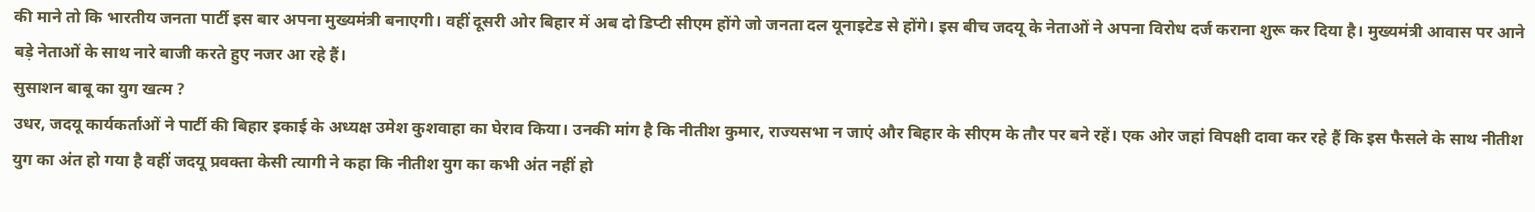की माने तो कि भारतीय जनता पार्टी इस बार अपना मुख्यमंत्री बनाएगी। वहीं दूसरी ओर बिहार में अब दो डिप्टी सीएम होंगे जो जनता दल यूनाइटेड से होंगे। इस बीच जदयू के नेताओं ने अपना विरोध दर्ज कराना शुरू कर दिया है। मुख्यमंत्री आवास पर आने बड़े नेताओं के साथ नारे बाजी करते हुए नजर आ रहे हैं।
सुसाशन बाबू का युग खत्म ?
उधर, जदयू कार्यकर्ताओं ने पार्टी की बिहार इकाई के अध्यक्ष उमेश कुशवाहा का घेराव किया। उनकी मांग है कि नीतीश कुमार, राज्यसभा न जाएं और बिहार के सीएम के तौर पर बने रहें। एक ओर जहां विपक्षी दावा कर रहे हैं कि इस फैसले के साथ नीतीश युग का अंत हो गया है वहीं जदयू प्रवक्ता केसी त्यागी ने कहा कि नीतीश युग का कभी अंत नहीं हो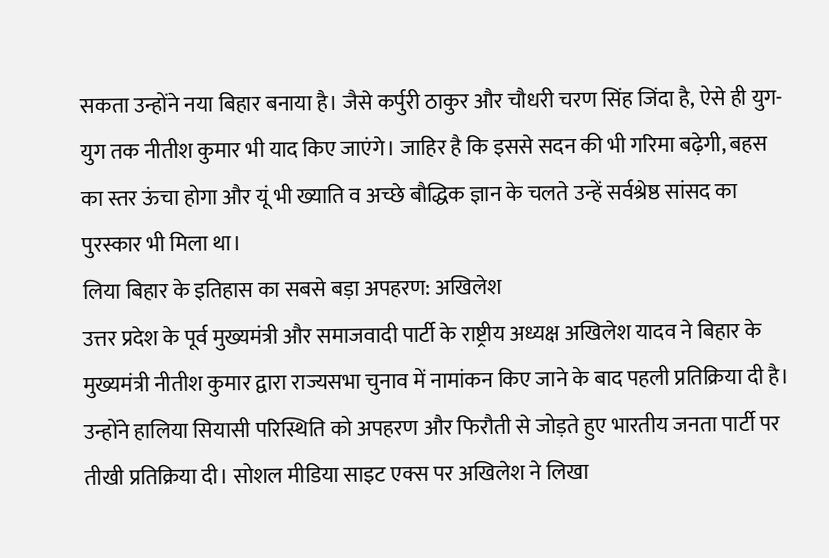सकता उन्होंने नया बिहार बनाया है। जैसे कर्पुरी ठाकुर और चौधरी चरण सिंह जिंदा है, ऐसे ही युग-युग तक नीतीश कुमार भी याद किए जाएंगे। जाहिर है कि इससे सदन की भी गरिमा बढ़ेगी, बहस का स्तर ऊंचा होगा और यूं भी ख्याति व अच्छे बौद्धिक ज्ञान के चलते उन्हें सर्वश्रेष्ठ सांसद का पुरस्कार भी मिला था।
लिया बिहार के इतिहास का सबसे बड़ा अपहरण: अखिलेश
उत्तर प्रदेश के पूर्व मुख्यमंत्री और समाजवादी पार्टी के राष्ट्रीय अध्यक्ष अखिलेश यादव ने बिहार के मुख्यमंत्री नीतीश कुमार द्वारा राज्यसभा चुनाव में नामांकन किए जाने के बाद पहली प्रतिक्रिया दी है। उन्होंने हालिया सियासी परिस्थिति को अपहरण और फिरौती से जोड़ते हुए भारतीय जनता पार्टी पर तीखी प्रतिक्रिया दी। सोशल मीडिया साइट एक्स पर अखिलेश ने लिखा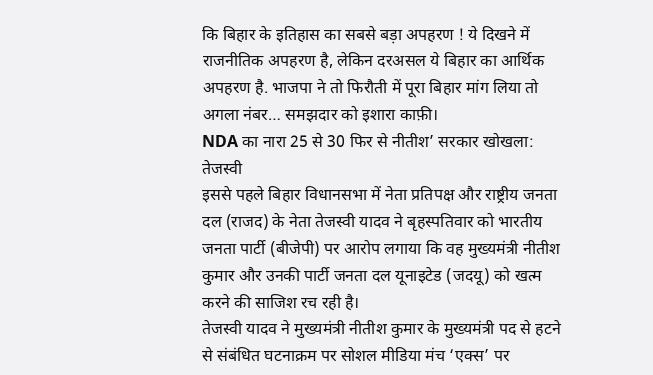कि बिहार के इतिहास का सबसे बड़ा अपहरण ! ये दिखने में राजनीतिक अपहरण है, लेकिन दरअसल ये बिहार का आर्थिक अपहरण है. भाजपा ने तो फिरौती में पूरा बिहार मांग लिया तो अगला नंबर… समझदार को इशारा काफ़ी।
NDA का नारा 25 से 30 फिर से नीतीश’ सरकार खोखला: तेजस्वी
इससे पहले बिहार विधानसभा में नेता प्रतिपक्ष और राष्ट्रीय जनता दल (राजद) के नेता तेजस्वी यादव ने बृहस्पतिवार को भारतीय जनता पार्टी (बीजेपी) पर आरोप लगाया कि वह मुख्यमंत्री नीतीश कुमार और उनकी पार्टी जनता दल यूनाइटेड (जदयू) को खत्म करने की साजिश रच रही है।
तेजस्वी यादव ने मुख्यमंत्री नीतीश कुमार के मुख्यमंत्री पद से हटने से संबंधित घटनाक्रम पर सोशल मीडिया मंच ‘एक्स’ पर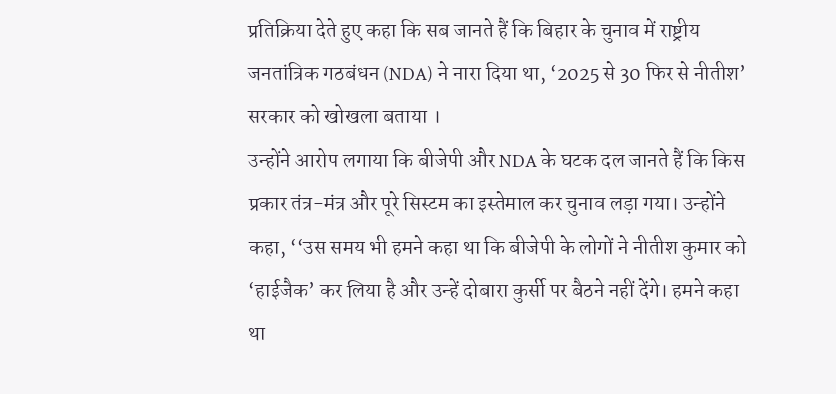प्रतिक्रिया देते हुए कहा कि सब जानते हैं कि बिहार के चुनाव में राष्ट्रीय जनतांत्रिक गठबंधन (NDA) ने नारा दिया था, ‘2025 से 30 फिर से नीतीश’ सरकार को खोखला बताया ।
उन्होंने आरोप लगाया कि बीजेपी और NDA के घटक दल जानते हैं कि किस प्रकार तंत्र-मंत्र और पूरे सिस्टम का इस्तेमाल कर चुनाव लड़ा गया। उन्होंने कहा, ‘‘उस समय भी हमने कहा था कि बीजेपी के लोगों ने नीतीश कुमार को ‘हाईजैक’ कर लिया है और उन्हें दोबारा कुर्सी पर बैठने नहीं देंगे। हमने कहा था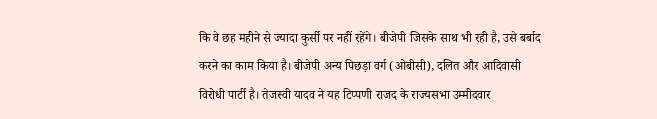कि वे छह महीने से ज्यादा कुर्सी पर नहीं रहेंगे। बीजेपी जिसके साथ भी रही है, उसे बर्बाद करने का काम किया है। बीजेपी अन्य पिछड़ा वर्ग (ओबीसी), दलित और आदिवासी विरोधी पार्टी है। तेजस्वी यादव ने यह टिप्पणी राजद के राज्यसभा उम्मीदवार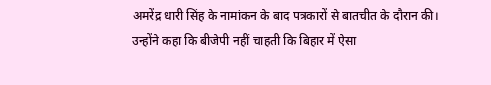अमरेंद्र धारी सिंह के नामांकन के बाद पत्रकारों से बातचीत के दौरान की। उन्होंने कहा कि बीजेपी नहीं चाहती कि बिहार में ऐसा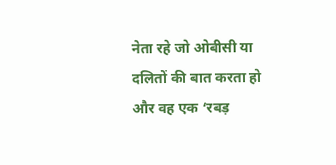नेता रहे जो ओबीसी या दलितों की बात करता हो और वह एक ‘रबड़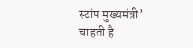स्टांप मुख्यमंत्री’ चाहती है